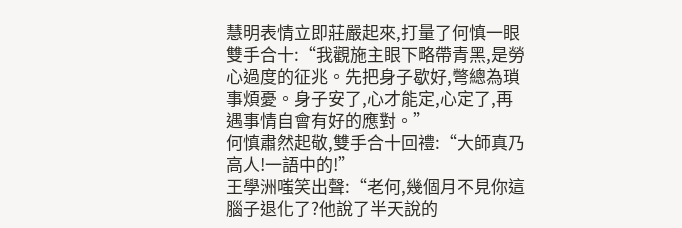慧明表情立即莊嚴起來,打量了何慎一眼雙手合十:“我觀施主眼下略帶青黑,是勞心過度的征兆。先把身子歇好,彆總為瑣事煩憂。身子安了,心才能定,心定了,再遇事情自會有好的應對。”
何慎肅然起敬,雙手合十回禮:“大師真乃高人!一語中的!”
王學洲嗤笑出聲:“老何,幾個月不見你這腦子退化了?他說了半天說的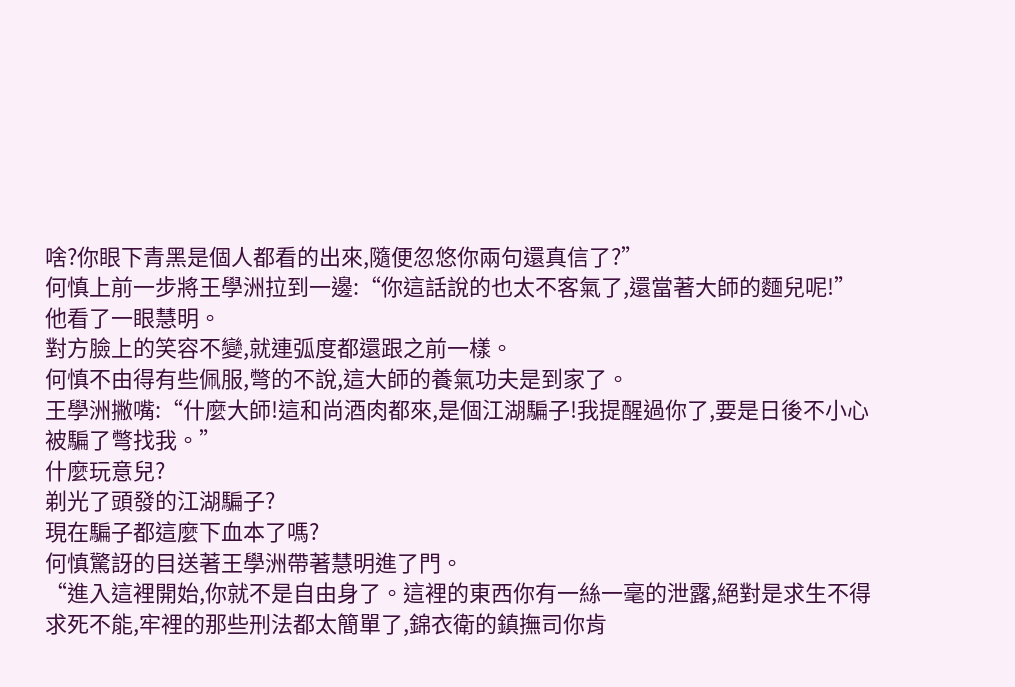啥?你眼下青黑是個人都看的出來,隨便忽悠你兩句還真信了?”
何慎上前一步將王學洲拉到一邊:“你這話說的也太不客氣了,還當著大師的麵兒呢!”
他看了一眼慧明。
對方臉上的笑容不變,就連弧度都還跟之前一樣。
何慎不由得有些佩服,彆的不說,這大師的養氣功夫是到家了。
王學洲撇嘴:“什麼大師!這和尚酒肉都來,是個江湖騙子!我提醒過你了,要是日後不小心被騙了彆找我。”
什麼玩意兒?
剃光了頭發的江湖騙子?
現在騙子都這麼下血本了嗎?
何慎驚訝的目送著王學洲帶著慧明進了門。
“進入這裡開始,你就不是自由身了。這裡的東西你有一絲一毫的泄露,絕對是求生不得求死不能,牢裡的那些刑法都太簡單了,錦衣衛的鎮撫司你肯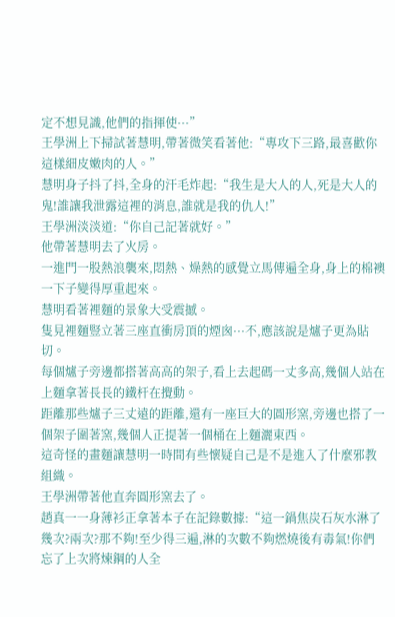定不想見識,他們的指揮使···”
王學洲上下掃試著慧明,帶著微笑看著他:“專攻下三路,最喜歡你這樣細皮嫩肉的人。”
慧明身子抖了抖,全身的汗毛炸起:“我生是大人的人,死是大人的鬼!誰讓我泄露這裡的消息,誰就是我的仇人!”
王學洲淡淡道:“你自己記著就好。”
他帶著慧明去了火房。
一進門一股熱浪襲來,悶熱、燥熱的感覺立馬傳遍全身,身上的棉襖一下子變得厚重起來。
慧明看著裡麵的景象大受震撼。
隻見裡麵豎立著三座直衝房頂的煙囪···不,應該說是爐子更為貼切。
每個爐子旁邊都搭著高高的架子,看上去起碼一丈多高,幾個人站在上麵拿著長長的鐵杆在攪動。
距離那些爐子三丈遠的距離,還有一座巨大的圓形窯,旁邊也搭了一個架子圍著窯,幾個人正提著一個桶在上麵灑東西。
這奇怪的畫麵讓慧明一時間有些懷疑自己是不是進入了什麼邪教組織。
王學洲帶著他直奔圓形窯去了。
趙真一一身薄衫正拿著本子在記錄數據:“這一鍋焦炭石灰水淋了幾次?兩次?那不夠!至少得三遍,淋的次數不夠燃燒後有毒氣!你們忘了上次將煉鋼的人全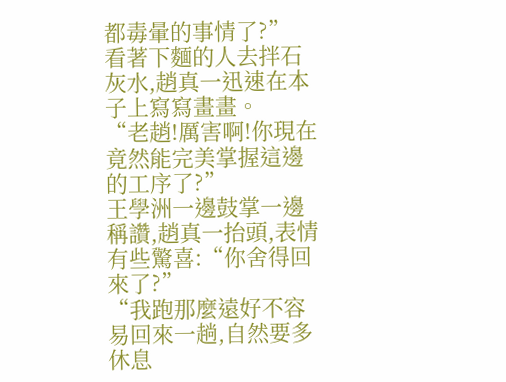都毒暈的事情了?”
看著下麵的人去拌石灰水,趙真一迅速在本子上寫寫畫畫。
“老趙!厲害啊!你現在竟然能完美掌握這邊的工序了?”
王學洲一邊鼓掌一邊稱讚,趙真一抬頭,表情有些驚喜:“你舍得回來了?”
“我跑那麼遠好不容易回來一趟,自然要多休息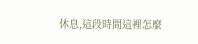休息,這段時間這裡怎麼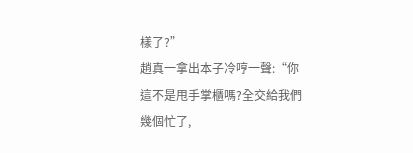樣了?”
趙真一拿出本子冷哼一聲:“你這不是甩手掌櫃嗎?全交給我們幾個忙了,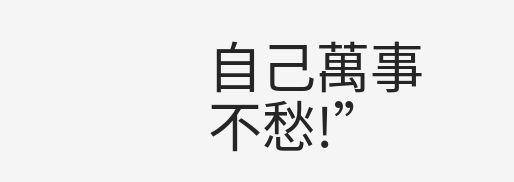自己萬事不愁!”